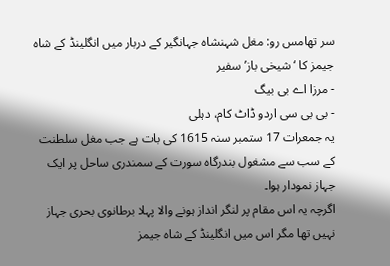سر تھامس رو: مغل شہنشاہ جہانگیر کے دربار میں انگلینڈ کے شاہ جیمز کا ‘شیخی باز’ سفیر
- مرزا اے بی بیگ
- بی بی سی اردو ڈاٹ کام، دہلی
یہ جمعرات 17 ستمبر سنہ 1615 کی بات ہے جب مغل سلطنت کے سب سے مشغول بندرگاہ سورت کے سمندری ساحل پر ایک جہاز نمودار ہوا۔
اگرچہ یہ اس مقام پر لنگر انداز ہونے والا پہلا برطانوی بحری جہاز نہیں تھا مگر اس میں انگلینڈ کے شاہ جیمز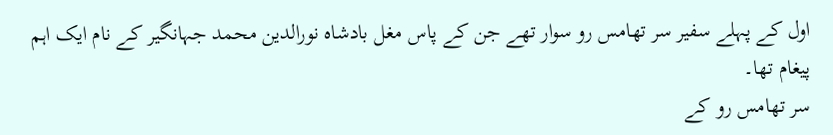اول کے پہلے سفیر سر تھامس رو سوار تھے جن کے پاس مغل بادشاہ نورالدین محمد جہانگیر کے نام ایک اہم پیغام تھا۔
سر تھامس رو کے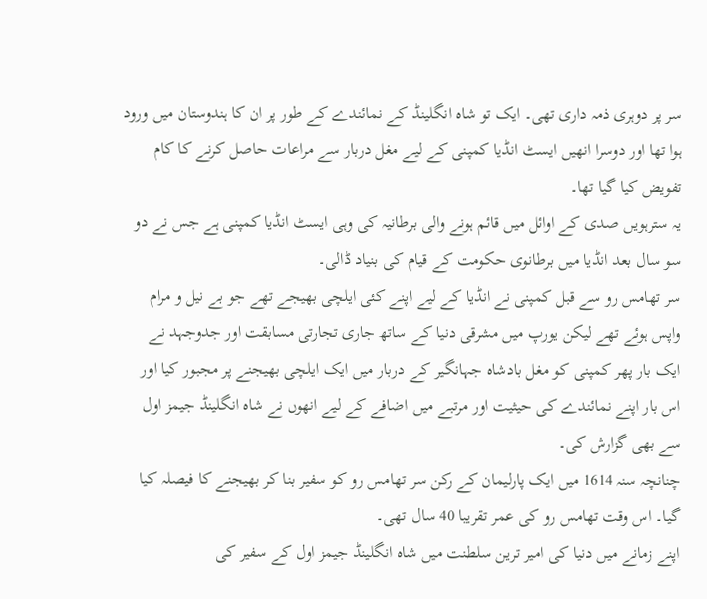سر پر دوہری ذمہ داری تھی۔ ایک تو شاہ انگلینڈ کے نمائندے کے طور پر ان کا ہندوستان میں ورود ہوا تھا اور دوسرا انھیں ایسٹ انڈیا کمپنی کے لیے مغل دربار سے مراعات حاصل کرنے کا کام تفویض کیا گیا تھا۔
یہ سترہویں صدی کے اوائل میں قائم ہونے والی برطانیہ کی وہی ایسٹ انڈیا کمپنی ہے جس نے دو سو سال بعد انڈیا میں برطانوی حکومت کے قیام کی بنیاد ڈالی۔
سر تھامس رو سے قبل کمپنی نے انڈیا کے لیے اپنے کئی ایلچی بھیجے تھے جو بے نیل و مرام واپس ہوئے تھے لیکن یورپ میں مشرقی دنیا کے ساتھ جاری تجارتی مسابقت اور جدوجہد نے ایک بار پھر کمپنی کو مغل بادشاہ جہانگیر کے دربار میں ایک ایلچی بھیجنے پر مجبور کیا اور اس بار اپنے نمائندے کی حیثیت اور مرتبے میں اضافے کے لیے انھوں نے شاہ انگلینڈ جیمز اول سے بھی گزارش کی۔
چنانچہ سنہ 1614 میں ایک پارلیمان کے رکن سر تھامس رو کو سفیر بنا کر بھیجنے کا فیصلہ کیا گیا۔ اس وقت تھامس رو کی عمر تقریبا 40 سال تھی۔
اپنے زمانے میں دنیا کی امیر ترین سلطنت میں شاہ انگلینڈ جیمز اول کے سفیر کی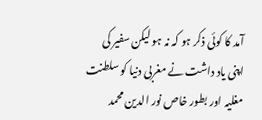آمد کا کوئی ذکر ہو کہ نہ ہو لیکن سفیر کی اپنی یاد داشت نے مغربی دنیا کو سلطنت مغلیہ اور بطور خاص نور الدین محمد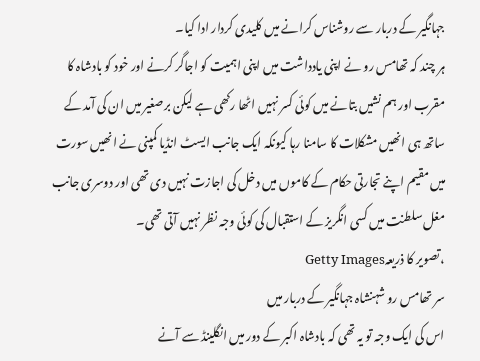جہانگیر کے دربار سے روشناس کرانے میں کلیدی کردار ادا کیا۔
ہر چند کہ تھامس رو نے اپنی یادداشت میں اپنی اہمیت کو اجاگر کرنے اور خود کو بادشاہ کا مقرب اور ہم نشیں بتانے میں کوئی کسر نہیں اٹھا رکھی ہے لیکن برصغیر میں ان کی آمد کے ساتھ ہی انھیں مشکلات کا سامنا رہا کیونکہ ایک جانب ایسٹ انڈیا کمپنی نے انھیں سورت میں مقیم اپنے تجارتی حکام کے کاموں میں دخل کی اجازت نہیں دی تھی اور دوسری جانب مغل سلطنت میں کسی انگریز کے استقبال کی کوئی وجہ نظر نہیں آتی تھی۔
،تصویر کا ذریعہGetty Images
سر تھامس رو شہنشاہ جہانگیر کے دربار میں
اس کی ایک وجہ تو یہ تھی کہ بادشاہ اکبر کے دور میں انگلینڈ سے آنے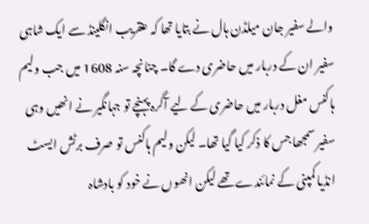والے سفیر جان میلڈن ہال نے بتایا تھا کہ عنقریب انگلینڈ سے ایک شاہی سفیر ان کے دربار میں حاضری دے گا۔ چنانچہ سنہ 1608 میں جب ولیم ہاکنس مغل دربار میں حاضری کے لیے آگرہ پہنچے تو جہانگیر نے انھیں وہی سفیر سمجھا جس کا ذکر کیا گیا تھا۔ لیکن ولیم ہاکنس تو صرف برٹش ایسٹ انڈیا کمپنی کے نمائندے تھے لیکن انھوں نے خود کو بادشاہ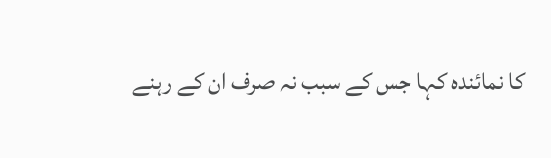کا نمائندہ کہا جس کے سبب نہ صرف ان کے رہنے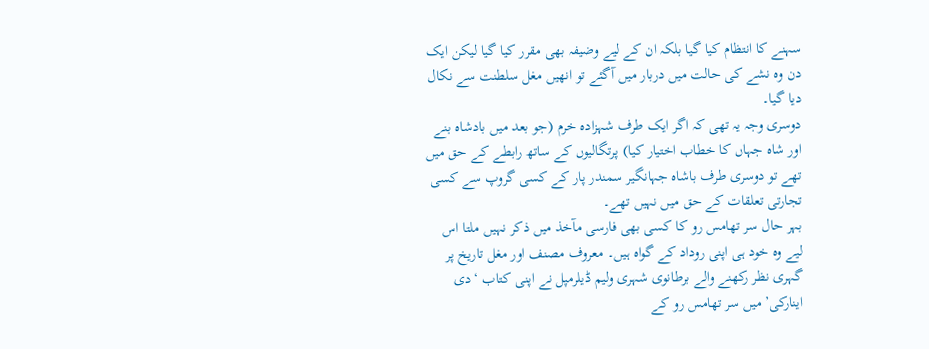سہنے کا انتظام کیا گیا بلکہ ان کے لیے وضیفہ بھی مقرر کیا گیا لیکن ایک دن وہ نشے کی حالت میں دربار میں آگئے تو انھیں مغل سلطنت سے نکال دیا گیا۔
دوسری وجہ یہ تھی کہ اگر ایک طرف شہزادہ خرم (جو بعد میں بادشاہ بنے اور شاہ جہاں کا خطاب اختیار کیا) پرتگالیوں کے ساتھ رابطے کے حق میں تھے تو دوسری طرف باشاہ جہانگیر سمندر پار کے کسی گروپ سے کسی تجارتی تعلقات کے حق میں نہیں تھے۔
بہر حال سر تھامس رو کا کسی بھی فارسی مآخذ میں ذکر نہیں ملتا اس لیے وہ خود ہی اپنی روداد کے گواہ ہیں۔ معروف مصنف اور مغل تاریخ پر گہری نظر رکھنے والے برطانوی شہری ولیم ڈیلرمپل نے اپنی کتاب ‘دی اینارکی’ میں سر تھامس رو کے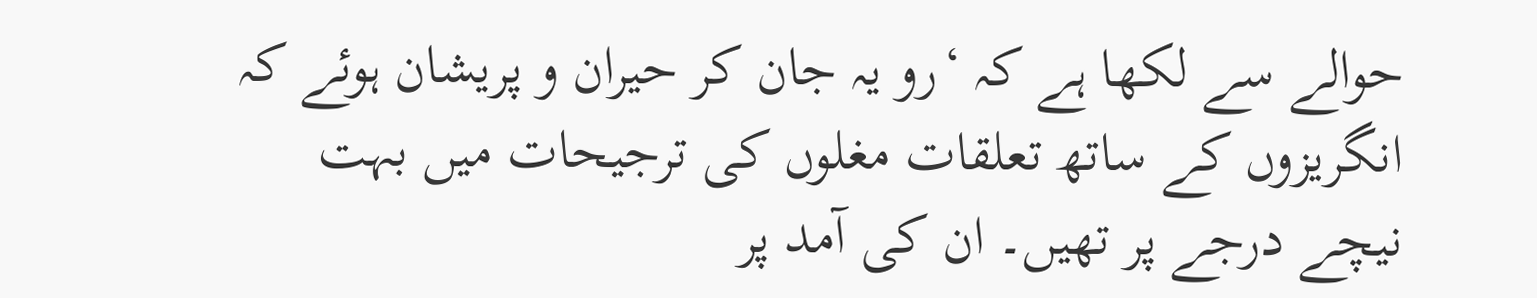حوالے سے لکھا ہے کہ ‘رو یہ جان کر حیران و پریشان ہوئے کہ انگریزوں کے ساتھ تعلقات مغلوں کی ترجیحات میں بہت نیچے درجے پر تھیں۔ ان کی آمد پر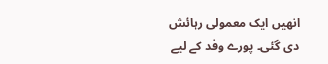انھیں ایک معمولی رہائش دی گئی۔ پورے وفد کے لیے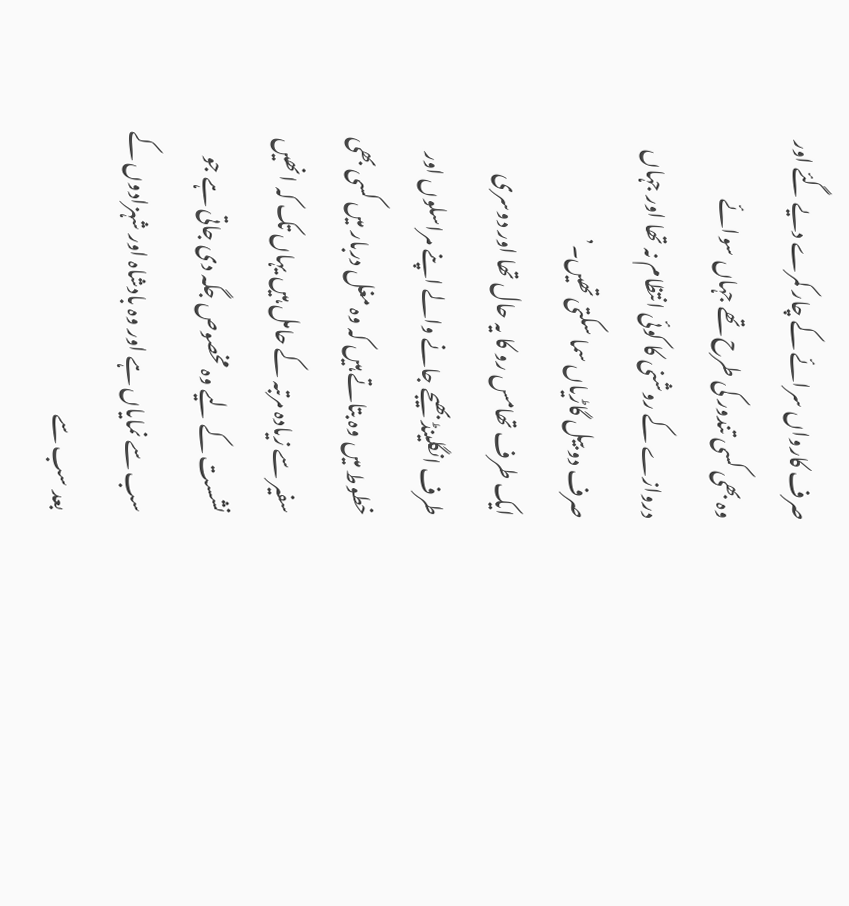صرف کارواں سرائے کے چار کمرے دیے گئے اور وہ بھی کسی تندور کی طرح تھے جہاں سوائے دروازے کے روشنی کا کوئی انتظام نہ تھا اور جہاں صرف دو بیل گاڑیاں سما سکتی تھیں۔’
ایک طرف تھامس رو کا یہ حال تھا اور دوسری طرف انگلینڈ بھیجے جانے والے اپنے مراسلوں اور خطوط میں وہ بتاتے ہیں کہ وہ مغل دربار میں کسی بھی سفیر سے زیادہ مرتبہ کے حامل ہیں یہاں تک کہ انھیں نشست کے لیے وہ مخصوص جگہ دی جاتی ہے جو سب سے نمایاں ہے اور وہ بادشاہ اور شہزادوں کے بعد سب سے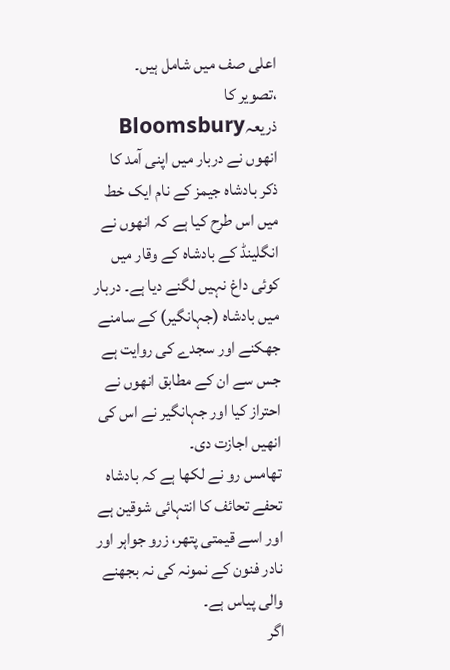اعلی صف میں شامل ہیں۔
،تصویر کا ذریعہBloomsbury
انھوں نے دربار میں اپنی آمد کا ذکر بادشاہ جیمز کے نام ایک خط میں اس طرح کیا ہے کہ انھوں نے انگلینڈ کے بادشاہ کے وقار میں کوئی داغ نہیں لگنے دیا ہے۔ دربار میں بادشاہ (جہانگیر) کے سامنے جھکنے اور سجدے کی روایت ہے جس سے ان کے مطابق انھوں نے احتراز کیا اور جہانگیر نے اس کی انھیں اجازت دی۔
تھامس رو نے لکھا ہے کہ بادشاہ تحفے تحائف کا انتہائی شوقین ہے اور اسے قیمتی پتھر، زرو جواہر اور نادر فنون کے نمونہ کی نہ بجھنے والی پیاس ہے۔
اگر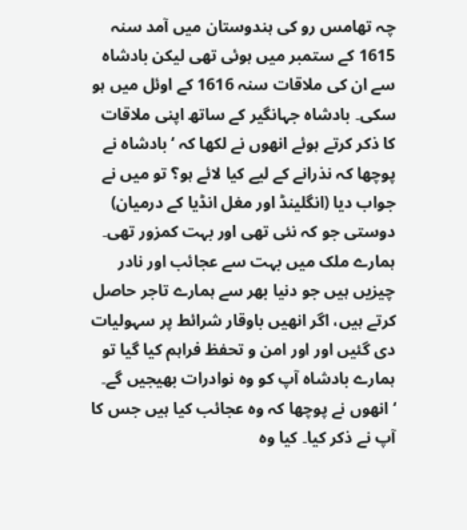چہ تھامس رو کی ہندوستان میں آمد سنہ 1615 کے ستمبر میں ہوئی تھی لیکن بادشاہ سے ان کی ملاقات سنہ 1616 کے اوئل میں ہو سکی۔ بادشاہ جہانگیر کے ساتھ اپنی ملاقات کا ذکر کرتے ہوئے انھوں نے لکھا کہ ‘بادشاہ نے پوچھا کہ نذرانے کے لیے کیا لائے ہو؟ تو میں نے جواب دیا (انگلینڈ اور مغل انڈیا کے درمیان) دوستی جو کہ نئی تھی اور بہت کمزور تھی۔ ہمارے ملک میں بہت سے عجائب اور نادر چیزیں ہیں جو دنیا بھر سے ہمارے تاجر حاصل کرتے ہیں، اگر انھیں باوقار شرائط پر سہولیات دی گئیں اور اور امن و تحفظ فراہم کیا گیا تو ہمارے بادشاہ آپ کو وہ نوادرات بھیجیں گے۔
‘انھوں نے پوچھا کہ وہ عجائب کیا ہیں جس کا آپ نے ذکر کیا۔ کیا وہ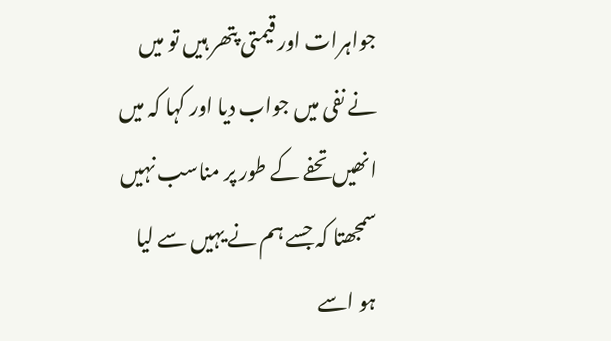جواہرات اور قیمتی پتھر ہیں تو میں نے نفی میں جواب دیا اور کہا کہ میں انھیں تحفے کے طور پر مناسب نہیں سمجھتا کہ جسے ہم نے یہیں سے لیا ہو اسے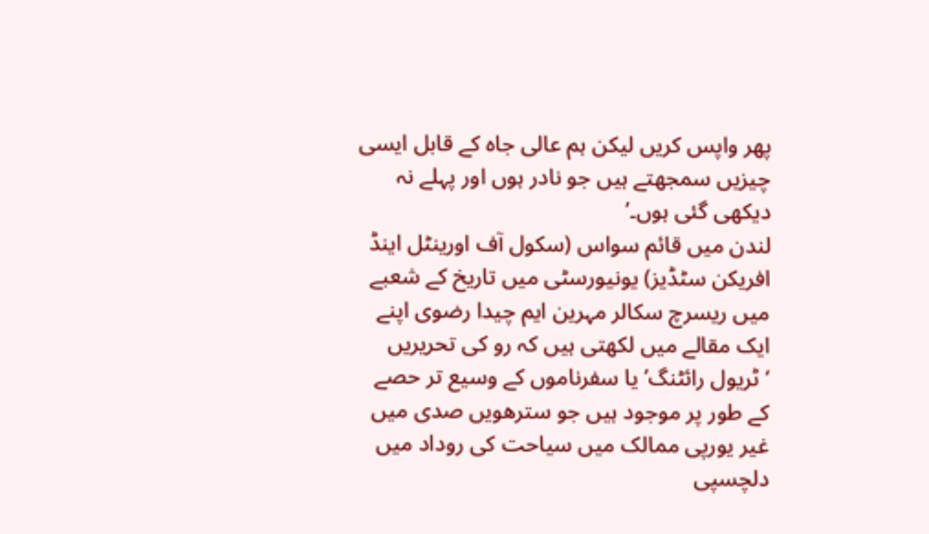پھر واپس کریں لیکن ہم عالی جاہ کے قابل ایسی چیزیں سمجھتے ہیں جو نادر ہوں اور پہلے نہ دیکھی گئی ہوں۔’
لندن میں قائم سواس (سکول آف اورینٹل اینڈ افریکن سٹڈیز) یونیورسٹی میں تاریخ کے شعبے میں ریسرچ سکالر مہرین ایم چیدا رضوی اپنے ایک مقالے میں لکھتی ہیں کہ رو کی تحریریں ‘ٹریول رائٹنگ’ یا سفرناموں کے وسیع تر حصے کے طور پر موجود ہیں جو سترھویں صدی میں غیر یورپی ممالک میں سیاحت کی روداد میں دلچسپی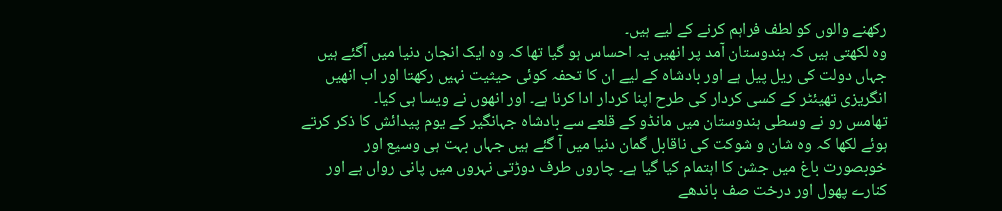رکھنے والوں کو لطف فراہم کرنے کے لیے ہیں۔
وہ لکھتی ہیں کہ ہندوستان آمد پر انھیں یہ احساس ہو گیا تھا کہ وہ ایک انجان دنیا میں آگئے ہیں جہاں دولت کی ریل پیل ہے اور بادشاہ کے لیے ان کا تحفہ کوئی حیثیت نہیں رکھتا اور اب انھیں انگریزی تھیئٹر کے کسی کردار کی طرح اپنا کردار ادا کرنا ہے۔ اور انھوں نے ویسا ہی کیا۔
تھامس رو نے وسطی ہندوستان میں مانڈو کے قلعے سے بادشاہ جہانگیر کے یوم پیدائش کا ذکر کرتے ہوئے لکھا کہ وہ شان و شوکت کی ناقابل گمان دنیا میں آ گئے ہیں جہاں بہت ہی وسیع اور خوبصورت باغ میں جشن کا اہتمام کیا گیا ہے۔ چاروں طرف دوڑتی نہروں میں پانی رواں ہے اور کنارے پھول اور درخت صف باندھے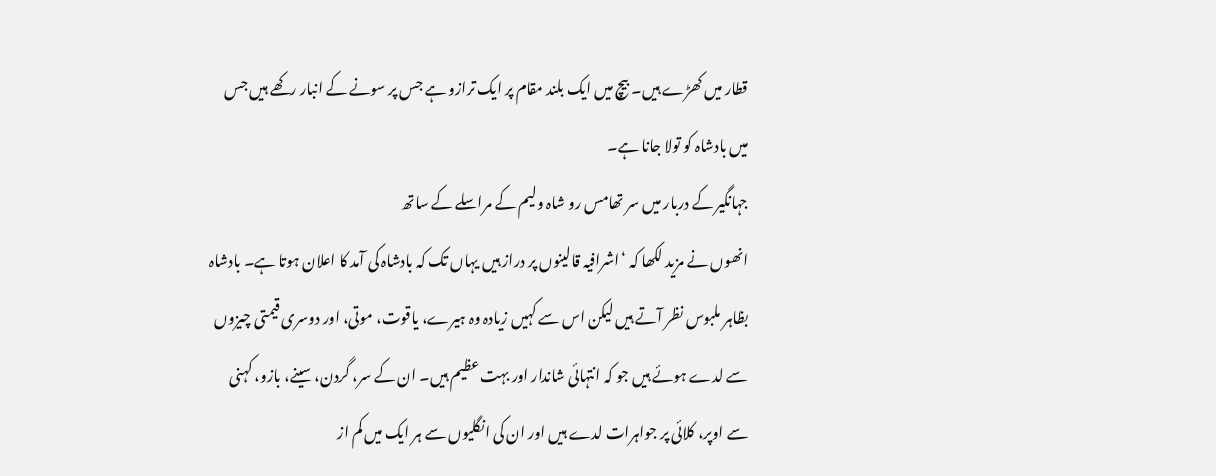قطار میں کھڑے ہیں۔ بیچ میں ایک بلند مقام پر ایک ترازو ہے جس پر سونے کے انبار رکھے ہیں جس میں بادشاہ کو تولا جانا ہے۔
جہانگیر کے دربار میں سر تھامس رو شاہ ولیم کے مراسلے کے ساتھ
انھوں نے مزید لکھا کہ ‘اشرافیہ قالینوں پر دراز ہیں یہاں تک کہ بادشاہ کی آمد کا اعلان ہوتا ہے۔ بادشاہ بظاہر ملبوس نظر آتے ہیں لیکن اس سے کہیں زیادہ وہ ہیرے، یاقوت، موتی، اور دوسری قیمتی چیزوں سے لدے ہوئے ہیں جو کہ انتہائی شاندار اور بہت عظیم ہیں۔ ان کے سر، گردن، سینے، بازو، کہنی سے اوپر، کلائی پر جواہرات لدے ہیں اور ان کی انگلیوں سے ہر ایک میں کم از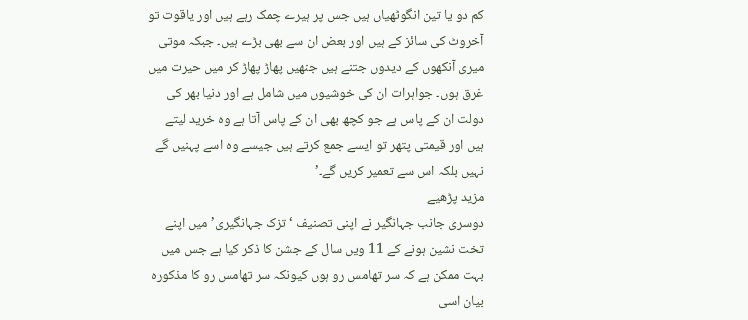کم دو یا تین انگوٹھیاں ہیں جس پر ہیرے چمک رہے ہیں اور یاقوت تو آخروٹ کی سائز کے ہیں اور بعض ان سے بھی بڑے ہیں۔ جبکہ موتی میری آنکھوں کے دیدوں جتنے ہیں جنھیں پھاڑ پھاڑ کر میں حیرت میں غرق ہوں۔ جواہرات ان کی خوشیوں میں شامل ہے اور دنیا بھر کی دولت ان کے پاس ہے جو کچھ بھی ان کے پاس آتا ہے وہ خرید لیتے ہیں اور قیمتی پتھر تو ایسے جمع کرتے ہیں جیسے وہ اسے پہنیں گے نہیں بلکہ اس سے تعمیر کریں گے۔’
مزید پڑھیے
دوسری جانب جہانگیر نے اپنی تصنیف ‘تزک جہانگیری’ میں اپنے تخت نشین ہونے کے 11 ویں سال کے جشن کا ذکر کیا ہے جس میں بہت ممکن ہے کہ سر تھامس رو ہوں کیونکہ سر تھامس رو کا مذکورہ بیان اسی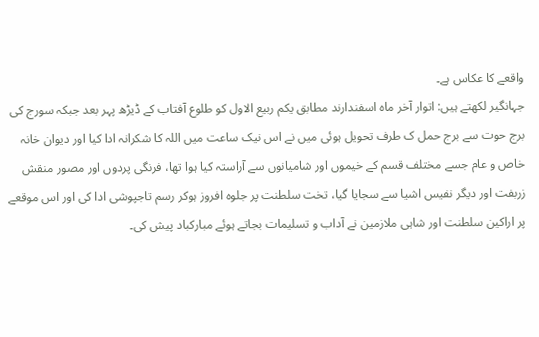واقعے کا عکاس ہے۔
جہانگیر لکھتے ہیں: اتوار آخر ماہ اسفندارند مطابق یکم ربیع الاول کو طلوع آفتاب کے ڈیڑھ پہر بعد جبکہ سورج کی برج حوت سے برج حمل ک طرف تحویل ہوئی میں نے اس نیک ساعت میں اللہ کا شکرانہ ادا کیا اور دیوان خانہ خاص و عام جسے مختلف قسم کے خیموں اور شامیانوں سے آراستہ کیا ہوا تھا، فرنگی پردوں اور مصور منقش زربفت اور دیگر نفیس اشیا سے سجایا گیا، تخت سلطنت پر جلوہ افروز ہوکر رسم تاجپوشی ادا کی اور اس موقعے پر اراکین سلطنت اور شاہی ملازمین نے آداب و تسلیمات بجاتے ہوئے مبارکباد پیش کی۔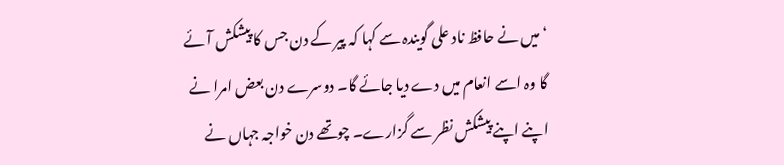‘میں نے حافظ ناد علی گویندہ سے کہا کہ پیر کے دن جس کا پیشکش آئے گا وہ اسے انعام میں دے دیا جائے گا۔ دوسرے دن بعض امرا نے اپنے اپنے پیشکش نظر سے گزارے۔ چوتھے دن خواجہ جہاں نے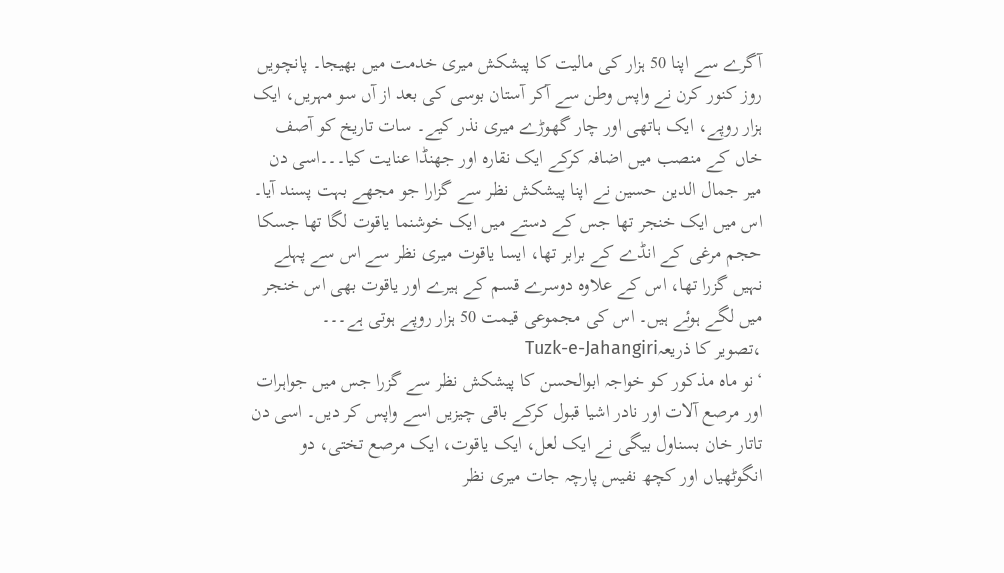آگرے سے اپنا 50 ہزار کی مالیت کا پیشکش میری خدمت میں بھیجا۔ پانچویں روز کنور کرن نے واپس وطن سے آکر آستان بوسی کی بعد از آں سو مہریں، ایک ہزار روپے، ایک ہاتھی اور چار گھوڑے میری نذر کیے۔ سات تاریخ کو آصف خاں کے منصب میں اضافہ کرکے ایک نقارہ اور جھنڈا عنایت کیا۔۔۔اسی دن میر جمال الدین حسین نے اپنا پیشکش نظر سے گزارا جو مجھے بہت پسند آیا۔ اس میں ایک خنجر تھا جس کے دستے میں ایک خوشنما یاقوت لگا تھا جسکا حجم مرغی کے انڈے کے برابر تھا، ایسا یاقوت میری نظر سے اس سے پہلے نہیں گزرا تھا، اس کے علاوہ دوسرے قسم کے ہیرے اور یاقوت بھی اس خنجر میں لگے ہوئے ہیں۔ اس کی مجموعی قیمت 50 ہزار روپے ہوتی ہے۔۔۔
،تصویر کا ذریعہTuzk-e-Jahangiri
‘نو ماہ مذکور کو خواجہ ابوالحسن کا پیشکش نظر سے گزرا جس میں جواہرات اور مرصع آلات اور نادر اشیا قبول کرکے باقی چیزیں اسے واپس کر دیں۔ اسی دن تاتار خان بسناول بیگی نے ایک لعل، ایک یاقوت، ایک مرصع تختی، دو انگوٹھیاں اور کچھ نفیس پارچہ جات میری نظر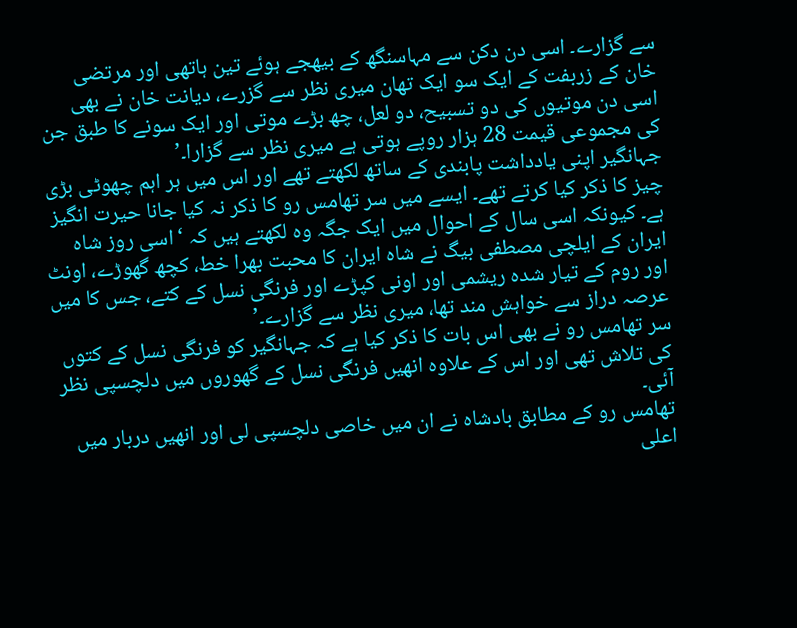سے گزارے۔ اسی دن دکن سے مہاسنگھ کے بیھجے ہوئے تین ہاتھی اور مرتضی خان کے زربفت کے ایک سو ایک تھان میری نظر سے گزرے، دیانت خان نے بھی اسی دن موتیوں کی دو تسبیح، دو لعل، چھ بڑے موتی اور ایک سونے کا طبق جن کی مجموعی قیمت 28 ہزار روپے ہوتی ہے میری نظر سے گزارا۔’
جہانگیر اپنی یادداشت پابندی کے ساتھ لکھتے تھے اور اس میں ہر اہم چھوٹی بڑی چیز کا ذکر کیا کرتے تھے۔ ایسے میں سر تھامس رو کا ذکر نہ کیا جانا حیرت انگیز ہے۔ کیونکہ اسی سال کے احوال میں ایک جگہ وہ لکھتے ہیں کہ ‘اسی روز شاہ ایران کے ایلچی مصطفی بیگ نے شاہ ایران کا محبت بھرا خط، کچھ گھوڑے، اونٹ اور روم کے تیار شدہ ریشمی اور اونی کپڑے اور فرنگی نسل کے کتے، جس کا میں عرصہ دراز سے خواہش مند تھا، میری نظر سے گزارے۔’
سر تھامس رو نے بھی اس بات کا ذکر کیا ہے کہ جہانگیر کو فرنگی نسل کے کتوں کی تلاش تھی اور اس کے علاوہ انھیں فرنگی نسل کے گھوروں میں دلچسپی نظر آئی۔
تھامس رو کے مطابق بادشاہ نے ان میں خاصی دلچسپی لی اور انھیں دربار میں اعلی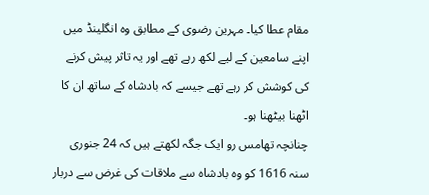مقام عطا کیا۔ مہرین رضوی کے مطابق وہ انگلینڈ میں اپنے سامعین کے لیے لکھ رہے تھے اور یہ تاثر پیش کرنے کی کوشش کر رہے تھے جیسے کہ بادشاہ کے ساتھ ان کا اٹھنا بیٹھنا ہو۔
چنانچہ تھامس رو ایک جگہ لکھتے ہیں کہ 24 جنوری سنہ 1616 کو وہ بادشاہ سے ملاقات کی غرض سے دربار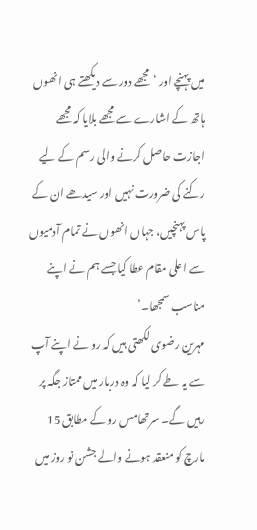میں پہنچے اور ‘مجھے دور سے دیکھتے ہی انھوں ہاتھ کے اشارے سے مجھے بلایا کہ مجھے اجازت حاصل کرنے والی رسم کے لیے رکنے کی ضرورت نہیں اور سیدھے ان کے پاس پہنچیں، جہاں انھوں نے تمام آدمیوں سے اعلی مقام عطا کیا جسے ہم نے اپنے مناسب سمجھا۔’
مہرین رضوی لکھتی ہیں کہ رو نے اپنے آپ سے یہ طے کر لیا کہ وہ دربار میں ممتاز جگہ پر رہیں گے۔ سرتھامس رو کے مطابق 15 مارچ کو منعقد ہونے والے جشن نو روز میں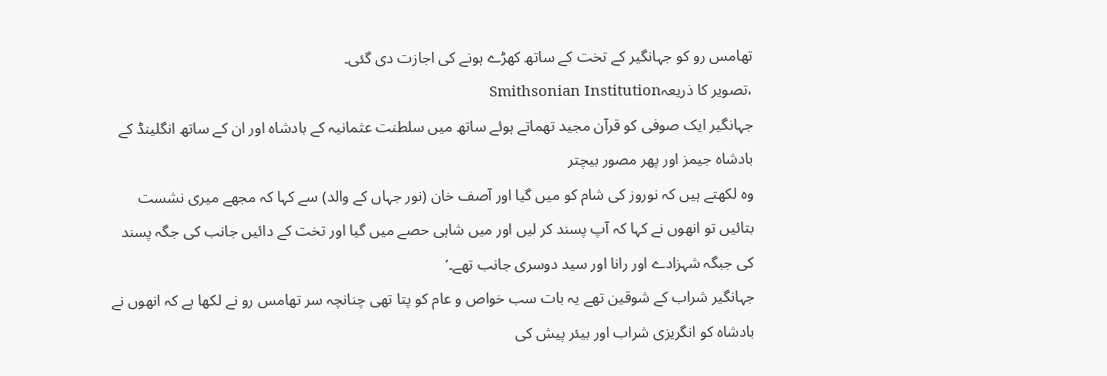تھامس رو کو جہانگیر کے تخت کے ساتھ کھڑے ہونے کی اجازت دی گئی۔
،تصویر کا ذریعہSmithsonian Institution
جہانگیر ایک صوفی کو قرآن مجید تھماتے ہوئے ساتھ میں سلطنت عثمانیہ کے بادشاہ اور ان کے ساتھ انگلینڈ کے بادشاہ جیمز اور پھر مصور بیچتر
وہ لکھتے ہیں کہ نوروز کی شام کو میں گیا اور آصف خان (نور جہاں کے والد) سے کہا کہ مجھے میری نشست بتائیں تو انھوں نے کہا کہ آپ پسند کر لیں اور میں شاہی حصے میں گیا اور تخت کے دائيں جانب کی جگہ پسند کی جبگہ شہزادے اور رانا اور سید دوسری جانب تھے۔’
جہانگیر شراب کے شوقین تھے یہ بات سب خواص و عام کو پتا تھی چنانچہ سر تھامس رو نے لکھا ہے کہ انھوں نے بادشاہ کو انگریزی شراب اور بیئر پیش کی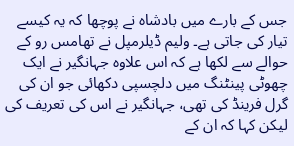جس کے بارے میں بادشاہ نے پوچھا کہ یہ کیسے تیار کی جاتی ہے۔ ولیم ڈیلرمپل نے تھامس رو کے حوالے سے لکھا ہے کہ اس علاوہ جہانگیر نے ایک چھوٹی پینٹنگ میں دلچسپی دکھائی جو ان کی گرل فرینڈ کی تھی، جہانگیر نے اس کی تعریف کی لیکن کہا کہ ان کے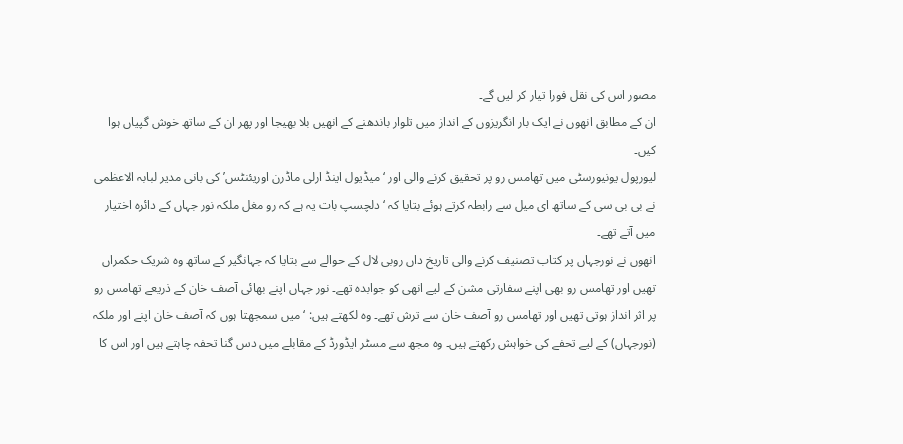مصور اس کی نقل فورا تیار کر لیں گے۔
ان کے مطابق انھوں نے ایک بار انگریزوں کے انداز میں تلوار باندھنے کے انھیں بلا بھیجا اور پھر ان کے ساتھ خوش گپیاں ہوا کیں۔
لیورپول یونیورسٹی میں تھامس رو پر تحقیق کرنے والی اور ‘میڈیول اینڈ ارلی ماڈرن اوریئنٹس’ کی بانی مدیر لبابہ الاعظمی نے بی بی سی کے ساتھ ای میل سے رابطہ کرتے ہوئے بتایا کہ ‘دلچسپ بات یہ ہے کہ رو مغل ملکہ نور جہاں کے دائرہ اختیار میں آتے تھے۔
انھوں نے نورجہاں پر کتاب تصنیف کرنے والی تاریخ داں روبی لال کے حوالے سے بتایا کہ جہانگیر کے ساتھ وہ شریک حکمراں تھیں اور تھامس رو بھی اپنے سفارتی مشن کے لیے انھی کو جوابدہ تھے۔ نور جہاں اپنے بھائی آصف خان کے ذریعے تھامس رو پر اثر انداز ہوتی تھیں اور تھامس رو آصف خان سے ترش تھے۔ وہ لکھتے ہیں: ‘میں سمجھتا ہوں کہ آصف خان اپنے اور ملکہ (نورجہاں) کے لیے تحفے کی خواہش رکھتے ہیں۔ وہ مجھ سے مسٹر ایڈورڈ کے مقابلے میں دس گنا تحفہ چاہتے ہیں اور اس کا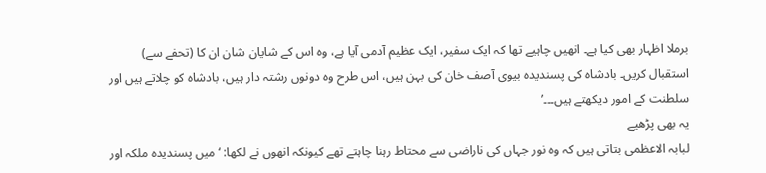برملا اظہار بھی کیا ہے۔ انھیں چاہیے تھا کہ ایک سفیر، ایک عظیم آدمی آیا ہے، وہ اس کے شایان شان ان کا (تحفے سے) استقبال کریں۔ بادشاہ کی پسندیدہ بیوی آصف خان کی بہن ہیں، اس طرح وہ دونوں رشتہ دار ہیں، بادشاہ کو چلاتے ہیں اور سلطنت کے امور دیکھتے ہیں۔۔۔’
یہ بھی پڑھیے
لبابہ الاعظمی بتاتی ہیں کہ وہ نور جہاں کی ناراضی سے محتاط رہنا چاہتے تھے کیونکہ انھوں نے لکھا: ‘میں پسندیدہ ملکہ اور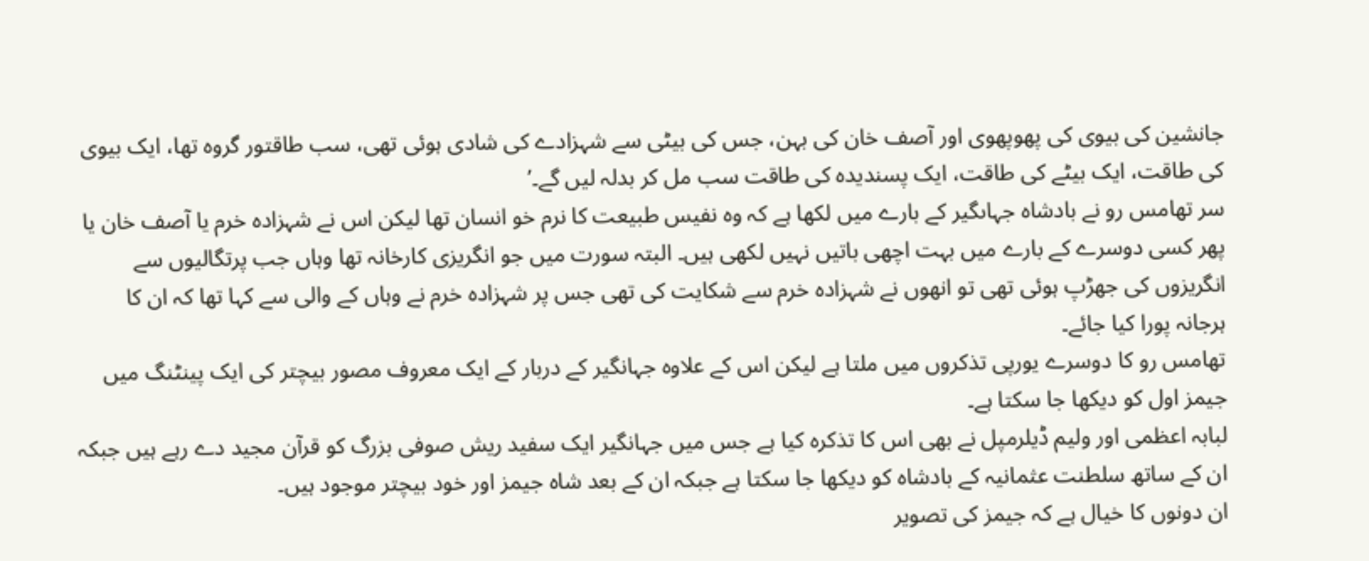جانشین کی بیوی کی پھوپھوی اور آصف خان کی بہن، جس کی بیٹی سے شہزادے کی شادی ہوئی تھی، سب طاقتور گروہ تھا، ایک بیوی کی طاقت، ایک بیٹے کی طاقت، ایک پسندیدہ کی طاقت سب مل کر بدلہ لیں گے۔’
سر تھامس رو نے بادشاہ جہاںگیر کے بارے میں لکھا ہے کہ وہ نفیس طبیعت کا نرم خو انسان تھا لیکن اس نے شہزادہ خرم یا آصف خان یا پھر کسی دوسرے کے بارے میں بہت اچھی باتیں نہیں لکھی ہیں۔ البتہ سورت میں جو انگریزی کارخانہ تھا وہاں جب پرتگالیوں سے انگریزوں کی جھڑپ ہوئی تھی تو انھوں نے شہزادہ خرم سے شکایت کی تھی جس پر شہزادہ خرم نے وہاں کے والی سے کہا تھا کہ ان کا ہرجانہ پورا کیا جائے۔
تھامس رو کا دوسرے یورپی تذکروں میں ملتا ہے لیکن اس کے علاوہ جہانگیر کے دربار کے ایک معروف مصور بیچتر کی ایک پینٹنگ میں جیمز اول کو دیکھا جا سکتا ہے۔
لبابہ اعظمی اور ولیم ڈیلرمپل نے بھی اس کا تذکرہ کیا ہے جس میں جہانگیر ایک سفید ریش صوفی بزرگ کو قرآن مجید دے رہے ہیں جبکہ ان کے ساتھ سلطنت عثمانیہ کے بادشاہ کو دیکھا جا سکتا ہے جبکہ ان کے بعد شاہ جیمز اور خود بیچتر موجود ہیں۔
ان دونوں کا خیال ہے کہ جیمز کی تصویر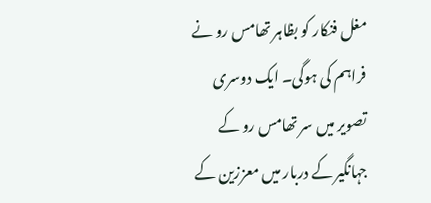مغل فنکار کو بظاہر تھامس رو نے فراہم کی ہوگی۔ ایک دوسری تصویر میں سر تھامس رو کے جہانگیر کے دربار میں معززین کے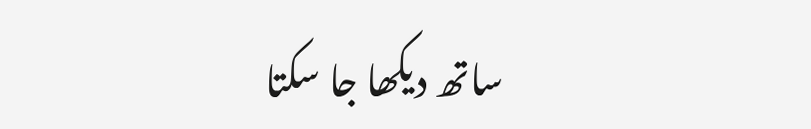ساتھ دیکھا جا سکتا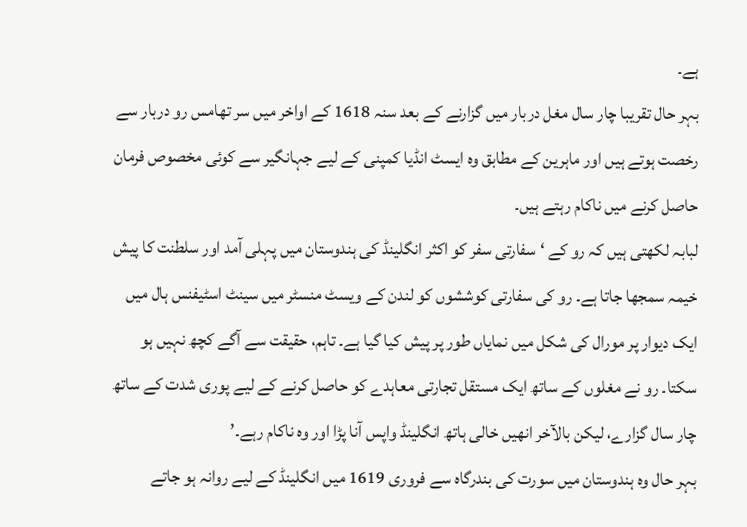ہے۔
بہر حال تقریبا چار سال مغل دربار میں گزارنے کے بعد سنہ 1618 کے اواخر میں سر تھامس رو دربار سے رخصت ہوتے ہیں اور ماہرین کے مطابق وہ ایسٹ انڈیا کمپنی کے لیے جہانگیر سے کوئی مخصوص فرمان حاصل کرنے میں ناکام رہتے ہیں۔
لبابہ لکھتی ہیں کہ رو کے ‘سفارتی سفر کو اکثر انگلینڈ کی ہندوستان میں پہلی آمد اور سلطنت کا پیش خیمہ سمجھا جاتا ہے۔ رو کی سفارتی کوششوں کو لندن کے ویسٹ منسٹر میں سینٹ اسٹیفنس ہال میں ایک دیوار پر مورال کی شکل میں نمایاں طور پر پیش کیا گیا ہے۔ تاہم، حقیقت سے آگے کچھ نہیں ہو سکتا۔ رو نے مغلوں کے ساتھ ایک مستقل تجارتی معاہدے کو حاصل کرنے کے لیے پوری شدت کے ساتھ چار سال گزارے، لیکن بالآخر انھیں خالی ہاتھ انگلینڈ واپس آنا پڑا اور وہ ناکام رہے۔’
بہر حال وہ ہندوستان میں سورت کی بندرگاہ سے فروری 1619 میں انگلینڈ کے لیے روانہ ہو جاتے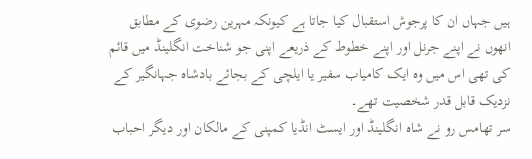ہیں جہاں ان کا پرجوش استقبال کیا جاتا ہے کیونکہ مہرین رضوی کے مطابق انھوں نے اپنے جرنل اور اپنے خطوط کے ذریعے اپنی جو شناخت انگلینڈ میں قائم کی تھی اس میں وہ ایک کامیاب سفیر یا ایلچی کے بجائے بادشاہ جہانگیر کے نزدیک قابل قدر شخصیت تھے۔
سر تھامس رو نے شاہ انگلینڈ اور ایسٹ انڈیا کمپنی کے مالکان اور دیگر احباب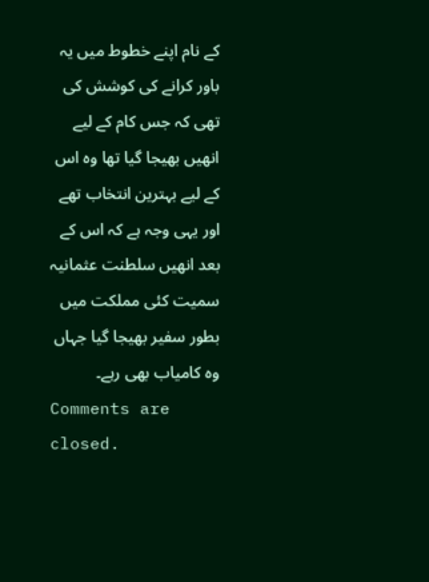کے نام اپنے خطوط میں یہ باور کرانے کی کوشش کی تھی کہ جس کام کے لیے انھیں بھیجا گیا تھا وہ اس کے لیے بہترین انتخاب تھے اور یہی وجہ ہے کہ اس کے بعد انھیں سلطنت عثمانیہ سمیت کئی مملکت میں بطور سفیر بھیجا گیا جہاں وہ کامیاب بھی رہے۔
Comments are closed.